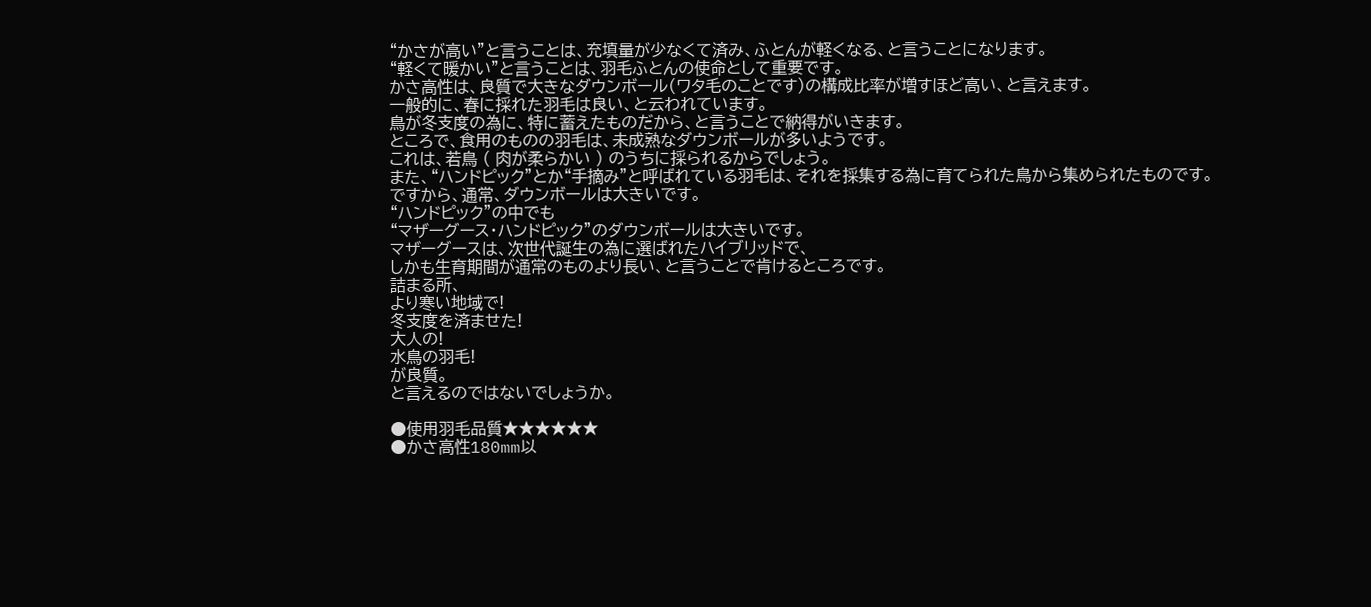“かさが高い”と言うことは、充填量が少なくて済み、ふとんが軽くなる、と言うことになります。
“軽くて暖かい”と言うことは、羽毛ふとんの使命として重要です。
かさ高性は、良質で大きなダウンボール(ワタ毛のことです)の構成比率が増すほど高い、と言えます。
一般的に、春に採れた羽毛は良い、と云われています。
鳥が冬支度の為に、特に蓄えたものだから、と言うことで納得がいきます。
ところで、食用のものの羽毛は、未成熟なダウンボールが多いようです。
これは、若鳥 ( 肉が柔らかい ) のうちに採られるからでしょう。
また、“ハンドピック”とか“手摘み”と呼ばれている羽毛は、それを採集する為に育てられた鳥から集められたものです。
ですから、通常、ダウンボールは大きいです。
“ハンドピック”の中でも
“マザーグース・ハンドピック”のダウンボールは大きいです。
マザーグースは、次世代誕生の為に選ばれたハイブリッドで、
しかも生育期間が通常のものより長い、と言うことで肯けるところです。
詰まる所、
より寒い地域で!
冬支度を済ませた!
大人の!
水鳥の羽毛!
が良質。
と言えるのではないでしょうか。

●使用羽毛品質★★★★★★
●かさ高性180mm以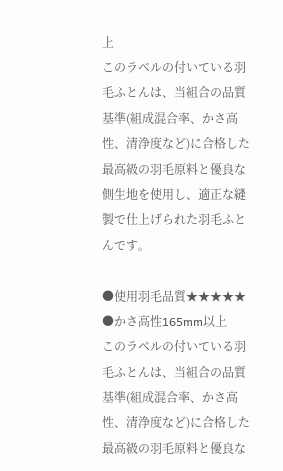上
このラベルの付いている羽毛ふとんは、当組合の品質基準(組成混合率、かさ高性、清浄度など)に合格した最高級の羽毛原料と優良な側生地を使用し、適正な縫製で仕上げられた羽毛ふとんです。

●使用羽毛品質★★★★★
●かさ高性165mm以上
このラベルの付いている羽毛ふとんは、当組合の品質基準(組成混合率、かさ高性、清浄度など)に合格した最高級の羽毛原料と優良な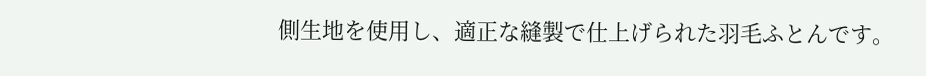側生地を使用し、適正な縫製で仕上げられた羽毛ふとんです。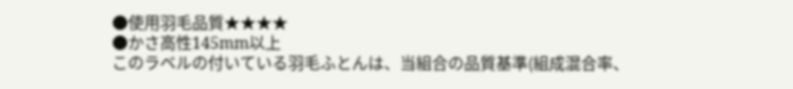●使用羽毛品質★★★★
●かさ高性145mm以上
このラベルの付いている羽毛ふとんは、当組合の品質基準(組成混合率、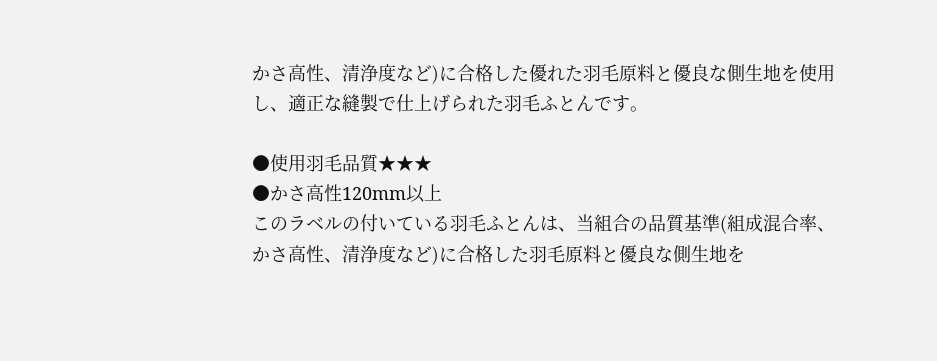かさ高性、清浄度など)に合格した優れた羽毛原料と優良な側生地を使用し、適正な縫製で仕上げられた羽毛ふとんです。

●使用羽毛品質★★★
●かさ高性120mm以上
このラベルの付いている羽毛ふとんは、当組合の品質基準(組成混合率、かさ高性、清浄度など)に合格した羽毛原料と優良な側生地を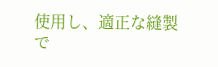使用し、適正な縫製で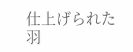仕上げられた羽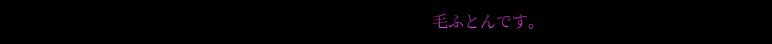毛ふとんです。